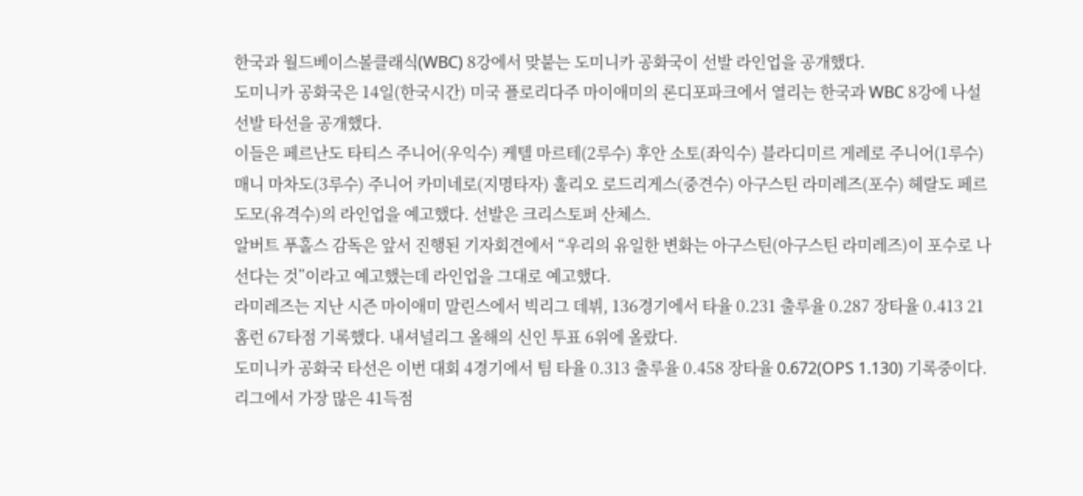한국과 월드베이스볼클래식(WBC) 8강에서 맞붙는 도미니카 공화국이 선발 라인업을 공개했다.
도미니카 공화국은 14일(한국시간) 미국 플로리다주 마이애미의 론디포파크에서 열리는 한국과 WBC 8강에 나설 선발 타선을 공개했다.
이들은 페르난도 타티스 주니어(우익수) 케텔 마르테(2루수) 후안 소토(좌익수) 블라디미르 게레로 주니어(1루수) 매니 마차도(3루수) 주니어 카미네로(지명타자) 훌리오 로드리게스(중견수) 아구스틴 라미레즈(포수) 헤랄도 페르도모(유격수)의 라인업을 예고했다. 선발은 크리스토퍼 산체스.
알버트 푸홀스 감독은 앞서 진행된 기자회견에서 “우리의 유일한 변화는 아구스틴(아구스틴 라미레즈)이 포수로 나선다는 것”이라고 예고했는데 라인업을 그대로 예고했다.
라미레즈는 지난 시즌 마이애미 말린스에서 빅리그 데뷔, 136경기에서 타율 0.231 출루율 0.287 장타율 0.413 21홈런 67타점 기록했다. 내셔널리그 올해의 신인 투표 6위에 올랐다.
도미니카 공화국 타선은 이번 대회 4경기에서 팀 타율 0.313 출루율 0.458 장타율 0.672(OPS 1.130) 기록중이다. 리그에서 가장 많은 41득점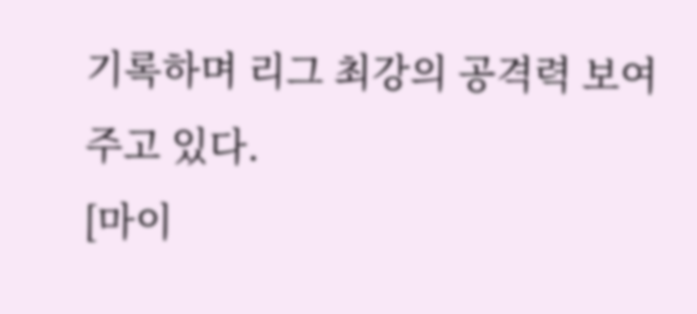기록하며 리그 최강의 공격력 보여주고 있다.
[마이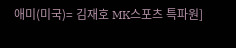애미(미국)= 김재호 MK스포츠 특파원]